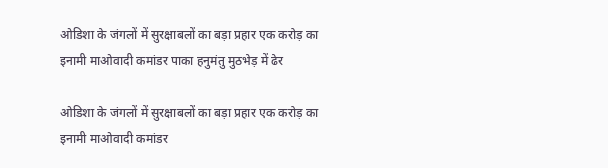ओडिशा के जंगलों में सुरक्षाबलों का बड़ा प्रहार एक करोड़ का इनामी माओवादी कमांडर पाका हनुमंतु मुठभेड़ में ढेर

ओडिशा के जंगलों में सुरक्षाबलों का बड़ा प्रहार एक करोड़ का इनामी माओवादी कमांडर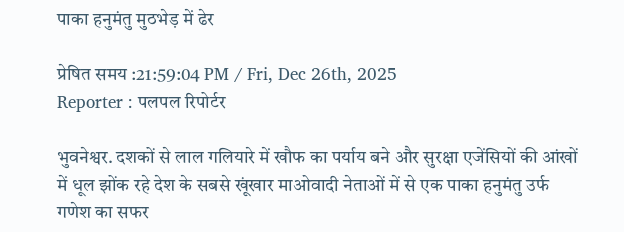पाका हनुमंतु मुठभेड़ में ढेर

प्रेषित समय :21:59:04 PM / Fri, Dec 26th, 2025
Reporter : पलपल रिपोर्टर

भुवनेश्वर. दशकों से लाल गलियारे में खौफ का पर्याय बने और सुरक्षा एजेंसियों की आंखों में धूल झोंक रहे देश के सबसे खूंखार माओवादी नेताओं में से एक पाका हनुमंतु उर्फ गणेश का सफर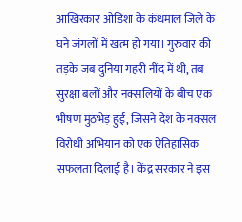आखिरकार ओडिशा के कंधमाल जिले के घने जंगलों में खत्म हो गया। गुरुवार की तड़के जब दुनिया गहरी नींद में थी, तब सुरक्षा बलों और नक्सलियों के बीच एक भीषण मुठभेड़ हुई, जिसने देश के नक्सल विरोधी अभियान को एक ऐतिहासिक सफलता दिलाई है। केंद्र सरकार ने इस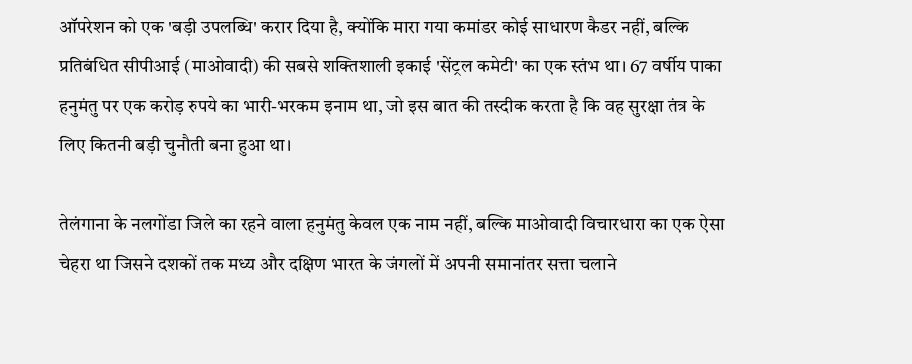ऑपरेशन को एक 'बड़ी उपलब्धि' करार दिया है, क्योंकि मारा गया कमांडर कोई साधारण कैडर नहीं, बल्कि प्रतिबंधित सीपीआई (माओवादी) की सबसे शक्तिशाली इकाई 'सेंट्रल कमेटी' का एक स्तंभ था। 67 वर्षीय पाका हनुमंतु पर एक करोड़ रुपये का भारी-भरकम इनाम था, जो इस बात की तस्दीक करता है कि वह सुरक्षा तंत्र के लिए कितनी बड़ी चुनौती बना हुआ था।

तेलंगाना के नलगोंडा जिले का रहने वाला हनुमंतु केवल एक नाम नहीं, बल्कि माओवादी विचारधारा का एक ऐसा चेहरा था जिसने दशकों तक मध्य और दक्षिण भारत के जंगलों में अपनी समानांतर सत्ता चलाने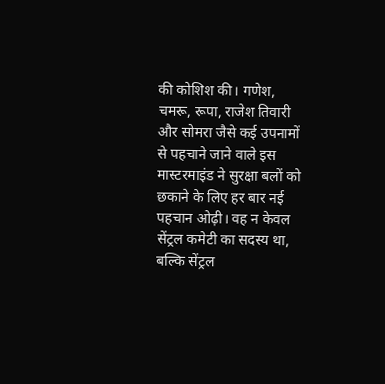की कोशिश की। गणेश, चमरू, रूपा, राजेश तिवारी और सोमरा जैसे कई उपनामों से पहचाने जाने वाले इस मास्टरमाइंड ने सुरक्षा बलों को छकाने के लिए हर बार नई पहचान ओढ़ी। वह न केवल सेंट्रल कमेटी का सदस्य था, बल्कि सेंट्रल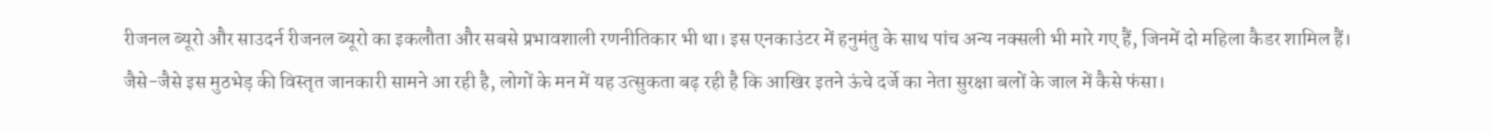रीजनल ब्यूरो और साउदर्न रीजनल ब्यूरो का इकलौता और सबसे प्रभावशाली रणनीतिकार भी था। इस एनकाउंटर में हनुमंतु के साथ पांच अन्य नक्सली भी मारे गए हैं, जिनमें दो महिला कैडर शामिल हैं। जैसे-जैसे इस मुठभेड़ की विस्तृत जानकारी सामने आ रही है, लोगों के मन में यह उत्सुकता बढ़ रही है कि आखिर इतने ऊंचे दर्जे का नेता सुरक्षा बलों के जाल में कैसे फंसा।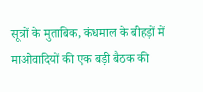सूत्रों के मुताबिक, कंधमाल के बीहड़ों में माओवादियों की एक बड़ी बैठक की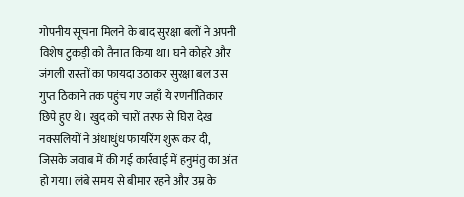गोपनीय सूचना मिलने के बाद सुरक्षा बलों ने अपनी विशेष टुकड़ी को तैनात किया था। घने कोहरे और जंगली रास्तों का फायदा उठाकर सुरक्षा बल उस गुप्त ठिकाने तक पहुंच गए जहाँ ये रणनीतिकार छिपे हुए थे। खुद को चारों तरफ से घिरा देख नक्सलियों ने अंधाधुंध फायरिंग शुरू कर दी, जिसके जवाब में की गई कार्रवाई में हनुमंतु का अंत हो गया। लंबे समय से बीमार रहने और उम्र के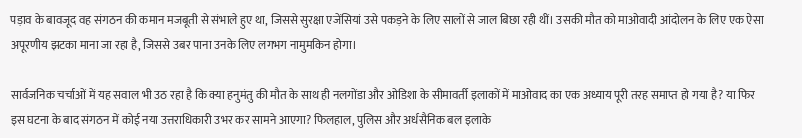पड़ाव के बावजूद वह संगठन की कमान मजबूती से संभाले हुए था, जिससे सुरक्षा एजेंसियां उसे पकड़ने के लिए सालों से जाल बिछा रही थीं। उसकी मौत को माओवादी आंदोलन के लिए एक ऐसा अपूरणीय झटका माना जा रहा है, जिससे उबर पाना उनके लिए लगभग नामुमकिन होगा।

सार्वजनिक चर्चाओं में यह सवाल भी उठ रहा है कि क्या हनुमंतु की मौत के साथ ही नलगोंडा और ओडिशा के सीमावर्ती इलाकों में माओवाद का एक अध्याय पूरी तरह समाप्त हो गया है? या फिर इस घटना के बाद संगठन में कोई नया उत्तराधिकारी उभर कर सामने आएगा? फिलहाल, पुलिस और अर्धसैनिक बल इलाके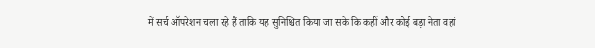में सर्च ऑपरेशन चला रहे हैं ताकि यह सुनिश्चित किया जा सके कि कहीं और कोई बड़ा नेता वहां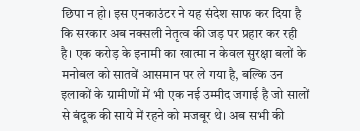छिपा न हो। इस एनकाउंटर ने यह संदेश साफ कर दिया है कि सरकार अब नक्सली नेतृत्व की जड़ पर प्रहार कर रही है। एक करोड़ के इनामी का खात्मा न केवल सुरक्षा बलों के मनोबल को सातवें आसमान पर ले गया है, बल्कि उन इलाकों के ग्रामीणों में भी एक नई उम्मीद जगाई है जो सालों से बंदूक की साये में रहने को मजबूर थे। अब सभी की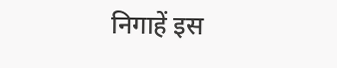निगाहें इस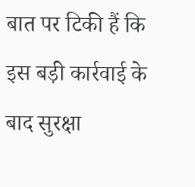बात पर टिकी हैं कि इस बड़ी कार्रवाई के बाद सुरक्षा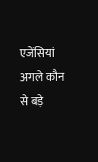एजेंसियां अगले कौन से बड़े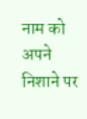नाम को अपने निशाने पर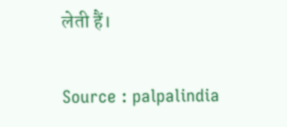लेती हैं।

Source : palpalindia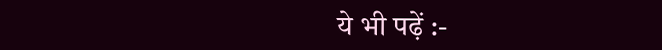ये भी पढ़ें :-